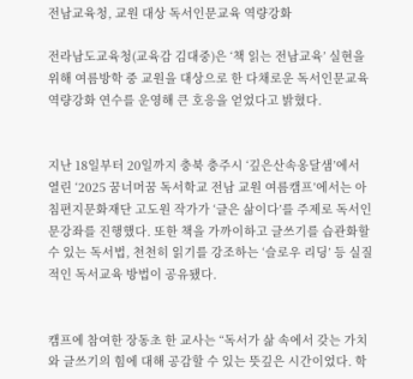전남교육청, 교원 대상 독서인문교육 역량강화

전라남도교육청(교육감 김대중)은 ‘책 읽는 전남교육’ 실현을 위해 여름방학 중 교원을 대상으로 한 다채로운 독서인문교육 역량강화 연수를 운영해 큰 호응을 얻었다고 밝혔다.


지난 18일부터 20일까지 충북 충주시 ‘깊은산속옹달샘’에서 열린 ‘2025 꿈너머꿈 독서학교 전남 교원 여름캠프’에서는 아침편지문화재단 고도원 작가가 ‘글은 삶이다’를 주제로 독서인문강좌를 진행했다. 또한 책을 가까이하고 글쓰기를 습관화할 수 있는 독서법, 천천히 읽기를 강조하는 ‘슬로우 리딩’ 등 실질적인 독서교육 방법이 공유됐다.


캠프에 참여한 장동초 한 교사는 “독서가 삶 속에서 갖는 가치와 글쓰기의 힘에 대해 공감할 수 있는 뜻깊은 시간이었다. 학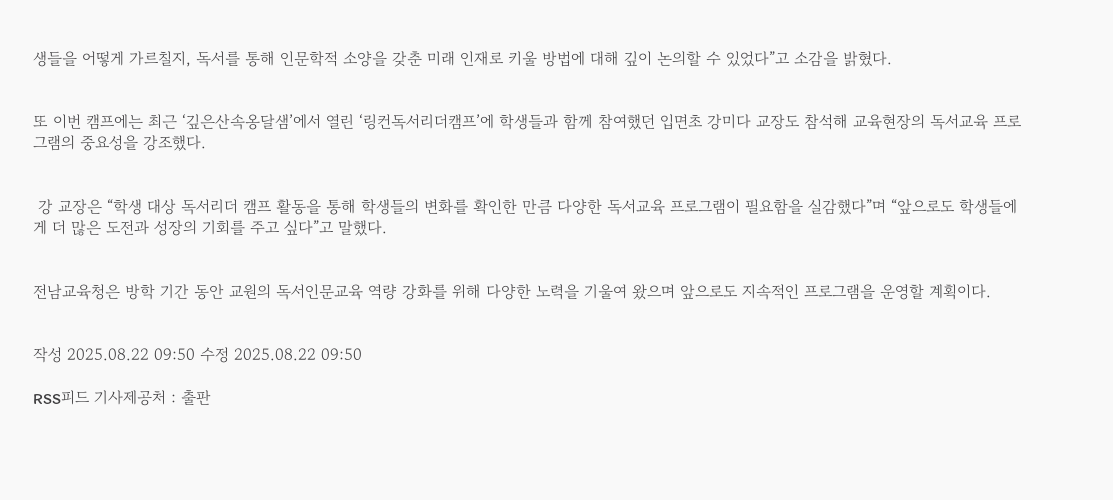생들을 어떻게 가르칠지, 독서를 통해 인문학적 소양을 갖춘 미래 인재로 키울 방법에 대해 깊이 논의할 수 있었다”고 소감을 밝혔다.


또 이번 캠프에는 최근 ‘깊은산속옹달샘’에서 열린 ‘링컨독서리더캠프’에 학생들과 함께 참여했던 입면초 강미다 교장도 참석해 교육현장의 독서교육 프로그램의 중요성을 강조했다.


 강 교장은 “학생 대상 독서리더 캠프 활동을 통해 학생들의 변화를 확인한 만큼 다양한 독서교육 프로그램이 필요함을 실감했다”며 “앞으로도 학생들에게 더 많은 도전과 성장의 기회를 주고 싶다”고 말했다.


전남교육청은 방학 기간 동안 교원의 독서인문교육 역량 강화를 위해 다양한 노력을 기울여 왔으며 앞으로도 지속적인 프로그램을 운영할 계획이다.


작성 2025.08.22 09:50 수정 2025.08.22 09:50

RSS피드 기사제공처 : 출판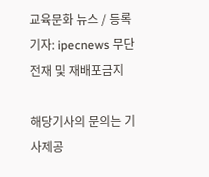교육문화 뉴스 / 등록기자: ipecnews 무단 전재 및 재배포금지

해당기사의 문의는 기사제공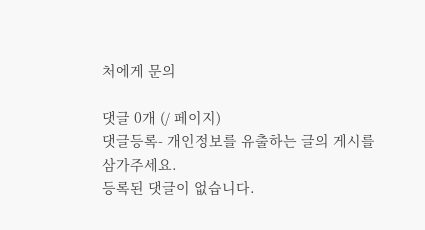처에게 문의

댓글 0개 (/ 페이지)
댓글등록- 개인정보를 유출하는 글의 게시를 삼가주세요.
등록된 댓글이 없습니다.